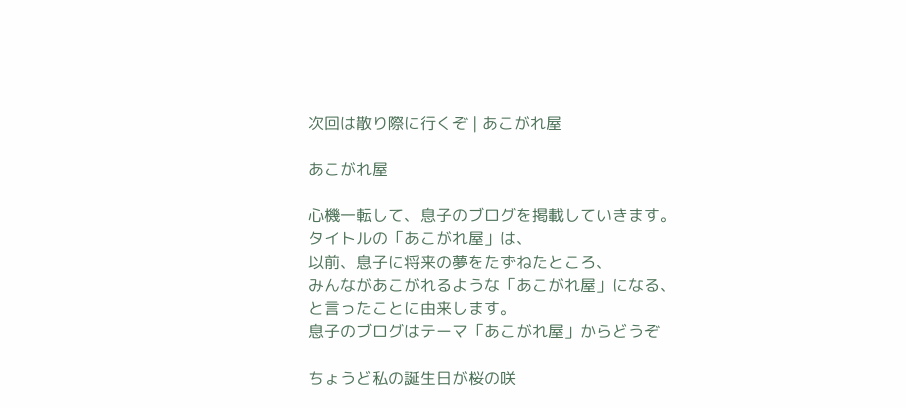次回は散り際に行くぞ | あこがれ屋

あこがれ屋

心機一転して、息子のブログを掲載していきます。
タイトルの「あこがれ屋」は、
以前、息子に将来の夢をたずねたところ、
みんながあこがれるような「あこがれ屋」になる、
と言ったことに由来します。
息子のブログはテーマ「あこがれ屋」からどうぞ

ちょうど私の誕生日が桜の咲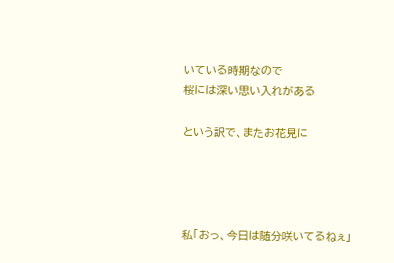いている時期なので
桜には深い思い入れがある

という訳で、またお花見に




私「おっ、今日は随分咲いてるねぇ」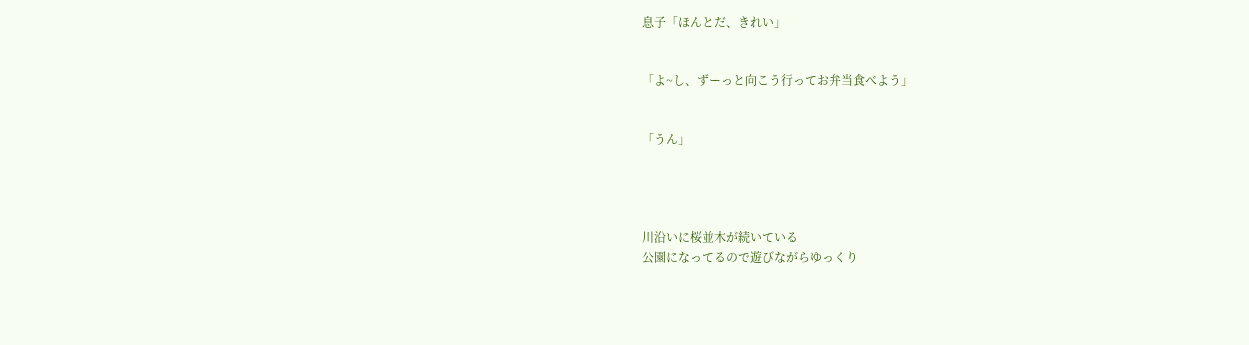息子「ほんとだ、きれい」


「よ~し、ずーっと向こう行ってお弁当食べよう」


「うん」




川沿いに桜並木が続いている
公園になってるので遊びながらゆっくり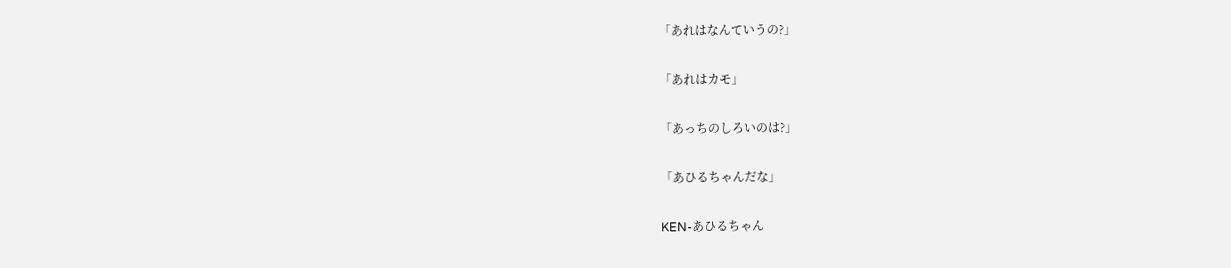「あれはなんていうの?」


「あれはカモ」


「あっちのしろいのは?」


「あひるちゃんだな」


KEN-あひるちゃん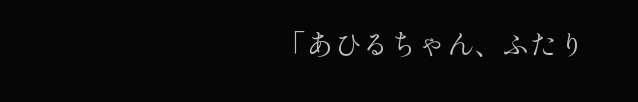「あひるちゃん、ふたり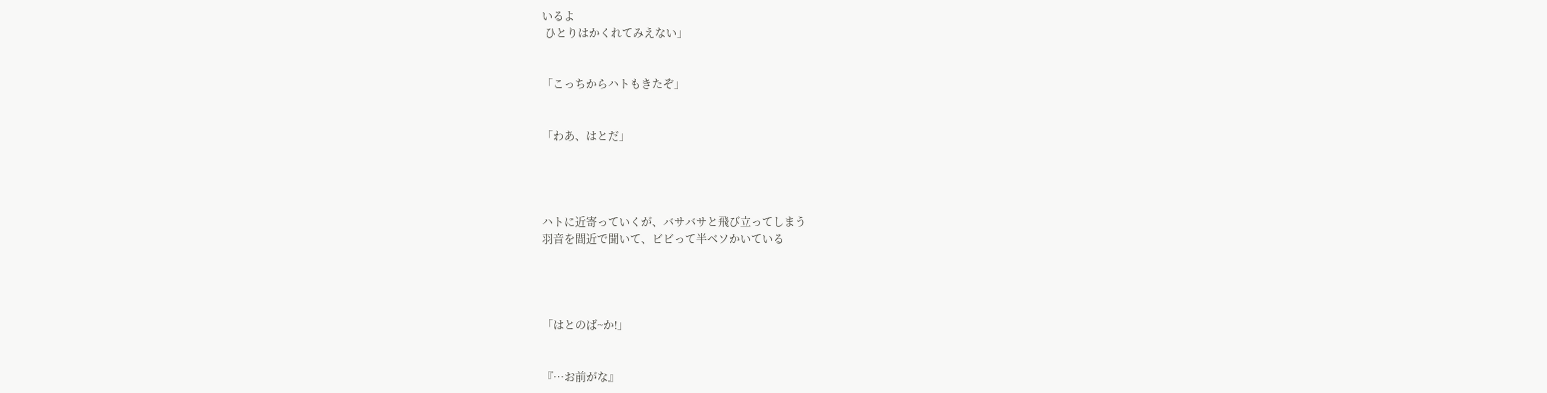いるよ
 ひとりはかくれてみえない」


「こっちからハトもきたぞ」


「わあ、はとだ」




ハトに近寄っていくが、バサバサと飛び立ってしまう
羽音を間近で聞いて、ビビって半ベソかいている




「はとのば~か!」


『…お前がな』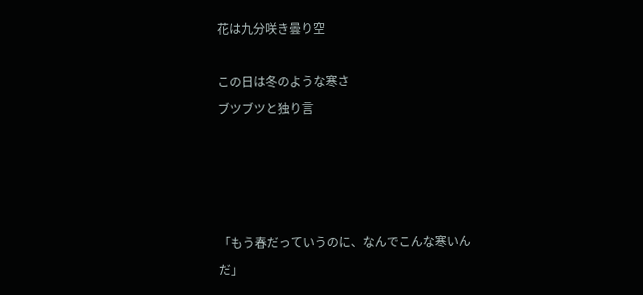花は九分咲き曇り空

この日は冬のような寒さ
ブツブツと独り言




「もう春だっていうのに、なんでこんな寒いんだ」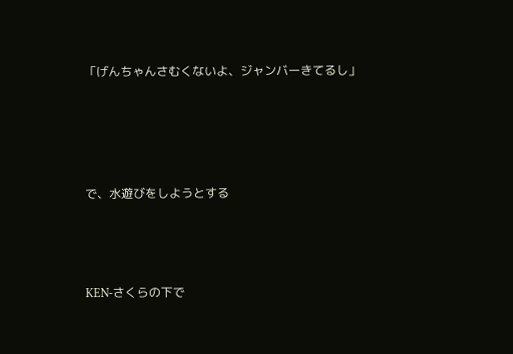「げんちゃんさむくないよ、ジャンバーきてるし」




で、水遊びをしようとする



KEN-さくらの下で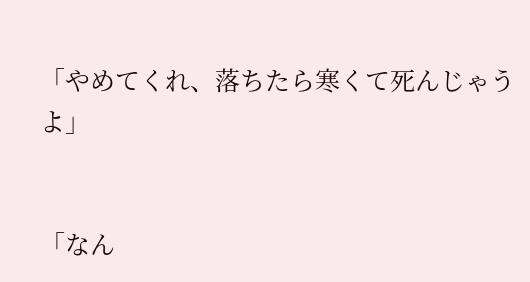「やめてくれ、落ちたら寒くて死んじゃうよ」


「なん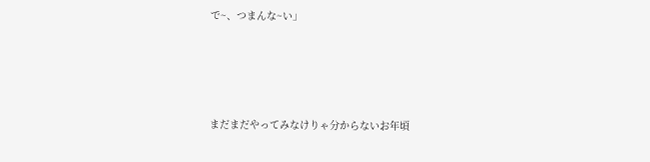で~、つまんな~い」




まだまだやってみなけりゃ分からないお年頃